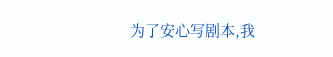为了安心写剧本,我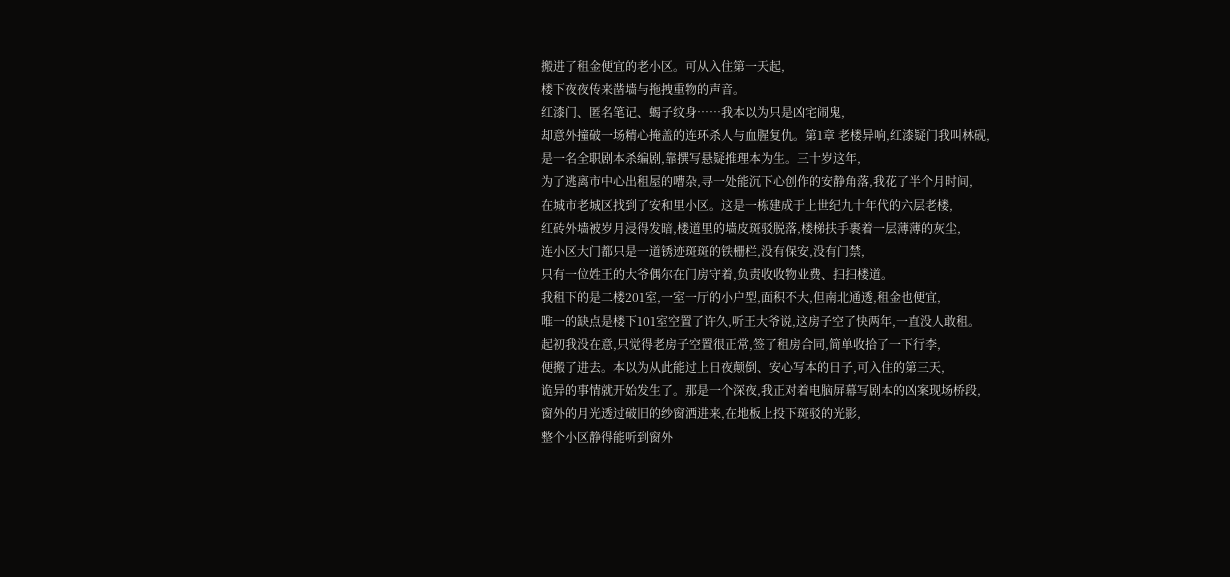搬进了租金便宜的老小区。可从入住第一天起,
楼下夜夜传来凿墙与拖拽重物的声音。
红漆门、匿名笔记、蝎子纹身……我本以为只是凶宅闹鬼,
却意外撞破一场精心掩盖的连环杀人与血腥复仇。第1章 老楼异响,红漆疑门我叫林砚,
是一名全职剧本杀编剧,靠撰写悬疑推理本为生。三十岁这年,
为了逃离市中心出租屋的嘈杂,寻一处能沉下心创作的安静角落,我花了半个月时间,
在城市老城区找到了安和里小区。这是一栋建成于上世纪九十年代的六层老楼,
红砖外墙被岁月浸得发暗,楼道里的墙皮斑驳脱落,楼梯扶手裹着一层薄薄的灰尘,
连小区大门都只是一道锈迹斑斑的铁栅栏,没有保安,没有门禁,
只有一位姓王的大爷偶尔在门房守着,负责收收物业费、扫扫楼道。
我租下的是二楼201室,一室一厅的小户型,面积不大,但南北通透,租金也便宜,
唯一的缺点是楼下101室空置了许久,听王大爷说,这房子空了快两年,一直没人敢租。
起初我没在意,只觉得老房子空置很正常,签了租房合同,简单收拾了一下行李,
便搬了进去。本以为从此能过上日夜颠倒、安心写本的日子,可入住的第三天,
诡异的事情就开始发生了。那是一个深夜,我正对着电脑屏幕写剧本的凶案现场桥段,
窗外的月光透过破旧的纱窗洒进来,在地板上投下斑驳的光影,
整个小区静得能听到窗外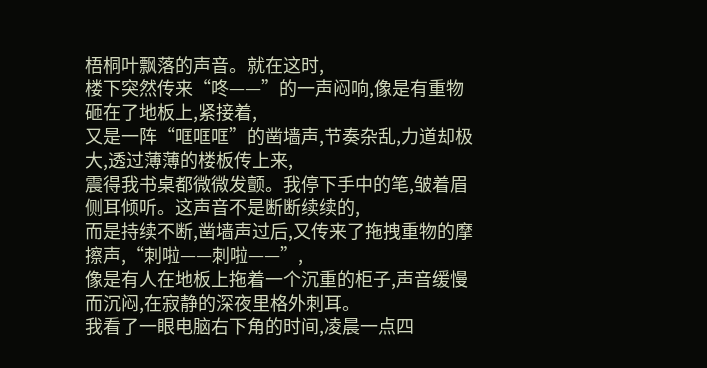梧桐叶飘落的声音。就在这时,
楼下突然传来“咚——”的一声闷响,像是有重物砸在了地板上,紧接着,
又是一阵“哐哐哐”的凿墙声,节奏杂乱,力道却极大,透过薄薄的楼板传上来,
震得我书桌都微微发颤。我停下手中的笔,皱着眉侧耳倾听。这声音不是断断续续的,
而是持续不断,凿墙声过后,又传来了拖拽重物的摩擦声,“刺啦——刺啦——”,
像是有人在地板上拖着一个沉重的柜子,声音缓慢而沉闷,在寂静的深夜里格外刺耳。
我看了一眼电脑右下角的时间,凌晨一点四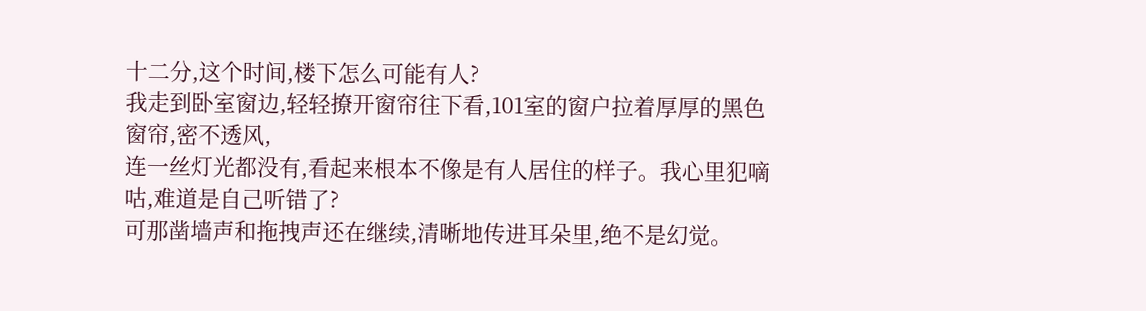十二分,这个时间,楼下怎么可能有人?
我走到卧室窗边,轻轻撩开窗帘往下看,101室的窗户拉着厚厚的黑色窗帘,密不透风,
连一丝灯光都没有,看起来根本不像是有人居住的样子。我心里犯嘀咕,难道是自己听错了?
可那凿墙声和拖拽声还在继续,清晰地传进耳朵里,绝不是幻觉。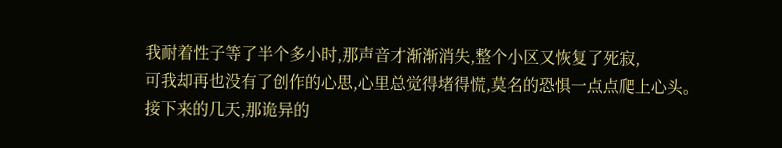我耐着性子等了半个多小时,那声音才渐渐消失,整个小区又恢复了死寂,
可我却再也没有了创作的心思,心里总觉得堵得慌,莫名的恐惧一点点爬上心头。
接下来的几天,那诡异的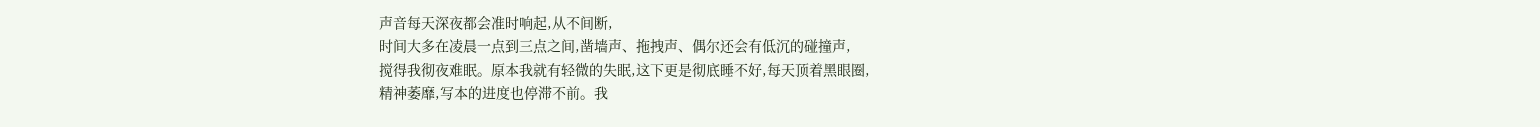声音每天深夜都会准时响起,从不间断,
时间大多在凌晨一点到三点之间,凿墙声、拖拽声、偶尔还会有低沉的碰撞声,
搅得我彻夜难眠。原本我就有轻微的失眠,这下更是彻底睡不好,每天顶着黑眼圈,
精神萎靡,写本的进度也停滞不前。我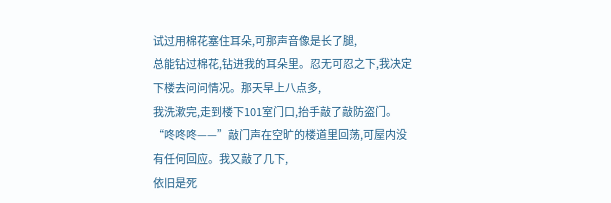试过用棉花塞住耳朵,可那声音像是长了腿,
总能钻过棉花,钻进我的耳朵里。忍无可忍之下,我决定下楼去问问情况。那天早上八点多,
我洗漱完,走到楼下101室门口,抬手敲了敲防盗门。
“咚咚咚——”敲门声在空旷的楼道里回荡,可屋内没有任何回应。我又敲了几下,
依旧是死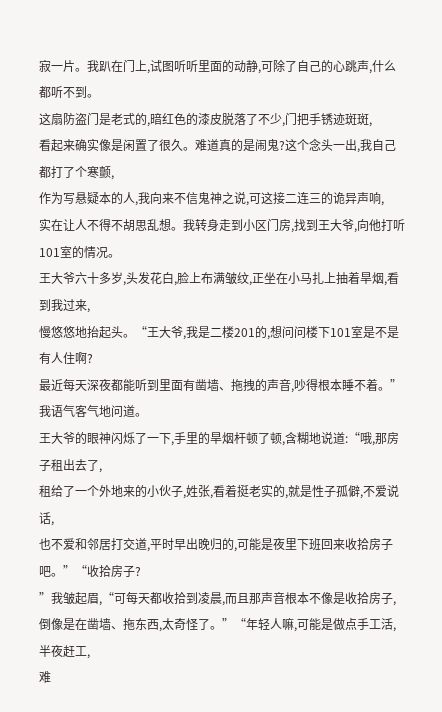寂一片。我趴在门上,试图听听里面的动静,可除了自己的心跳声,什么都听不到。
这扇防盗门是老式的,暗红色的漆皮脱落了不少,门把手锈迹斑斑,
看起来确实像是闲置了很久。难道真的是闹鬼?这个念头一出,我自己都打了个寒颤,
作为写悬疑本的人,我向来不信鬼神之说,可这接二连三的诡异声响,
实在让人不得不胡思乱想。我转身走到小区门房,找到王大爷,向他打听101室的情况。
王大爷六十多岁,头发花白,脸上布满皱纹,正坐在小马扎上抽着旱烟,看到我过来,
慢悠悠地抬起头。“王大爷,我是二楼201的,想问问楼下101室是不是有人住啊?
最近每天深夜都能听到里面有凿墙、拖拽的声音,吵得根本睡不着。”我语气客气地问道。
王大爷的眼神闪烁了一下,手里的旱烟杆顿了顿,含糊地说道:“哦,那房子租出去了,
租给了一个外地来的小伙子,姓张,看着挺老实的,就是性子孤僻,不爱说话,
也不爱和邻居打交道,平时早出晚归的,可能是夜里下班回来收拾房子吧。”“收拾房子?
”我皱起眉,“可每天都收拾到凌晨,而且那声音根本不像是收拾房子,
倒像是在凿墙、拖东西,太奇怪了。”“年轻人嘛,可能是做点手工活,半夜赶工,
难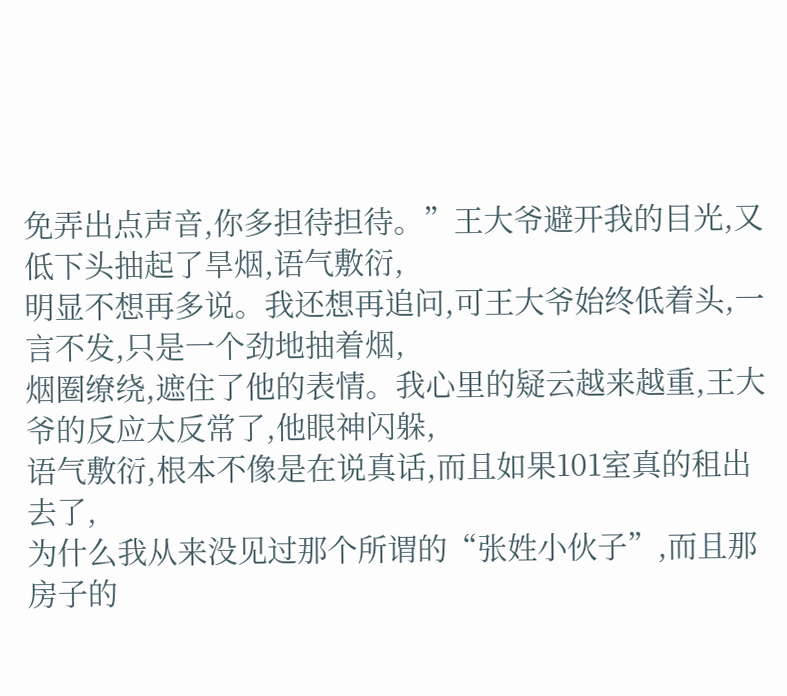免弄出点声音,你多担待担待。”王大爷避开我的目光,又低下头抽起了旱烟,语气敷衍,
明显不想再多说。我还想再追问,可王大爷始终低着头,一言不发,只是一个劲地抽着烟,
烟圈缭绕,遮住了他的表情。我心里的疑云越来越重,王大爷的反应太反常了,他眼神闪躲,
语气敷衍,根本不像是在说真话,而且如果101室真的租出去了,
为什么我从来没见过那个所谓的“张姓小伙子”,而且那房子的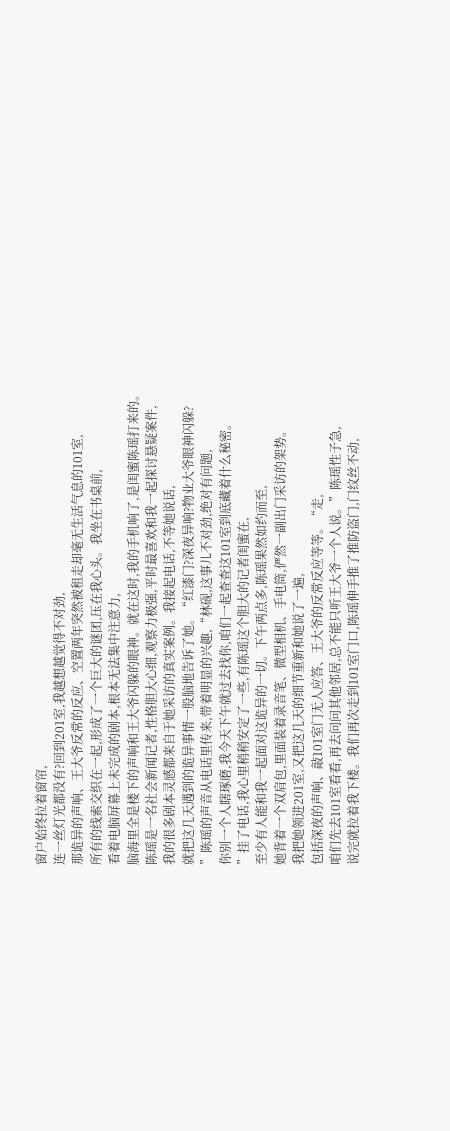窗户始终拉着窗帘,
连一丝灯光都没有?回到201室,我越想越觉得不对劲,
那诡异的声响、王大爷反常的反应、空置两年突然被租走却毫无生活气息的101室,
所有的线索交织在一起,形成了一个巨大的谜团,压在我心头。我坐在书桌前,
看着电脑屏幕上未完成的剧本,根本无法集中注意力,
脑海里全是楼下的声响和王大爷闪躲的眼神。就在这时,我的手机响了,是闺蜜陈瑶打来的。
陈瑶是一名社会新闻记者,性格胆大心细,观察力极强,平时最喜欢和我一起探讨悬疑案件,
我的很多剧本灵感都来自于她采访的真实案例。我接起电话,不等她说话,
就把这几天遇到的诡异事情一股脑地告诉了她。“红漆门?深夜异响?物业大爷眼神闪躲?
”陈瑶的声音从电话里传来,带着明显的兴趣,“林砚,这事儿不对劲,绝对有问题,
你别一个人瞎琢磨,我今天下午就过去找你,咱们一起查查这101室到底藏着什么秘密。
”挂了电话,我心里稍稍安定了一些,有陈瑶这个胆大的记者闺蜜在,
至少有人能和我一起面对这诡异的一切。下午两点多,陈瑶果然如约而至,
她背着一个双肩包,里面装着录音笔、微型相机、手电筒,俨然一副出门采访的架势。
我把她领进201室,又把这几天的细节重新和她说了一遍,
包括深夜的声响、敲101室门无人应答、王大爷的反常反应等等。“走,
咱们先去101室看看,再去问问其他邻居,总不能只听王大爷一个人说。”陈瑶性子急,
说完就拉着我下楼。我们再次走到101室门口,陈瑶伸手推了推防盗门,门纹丝不动,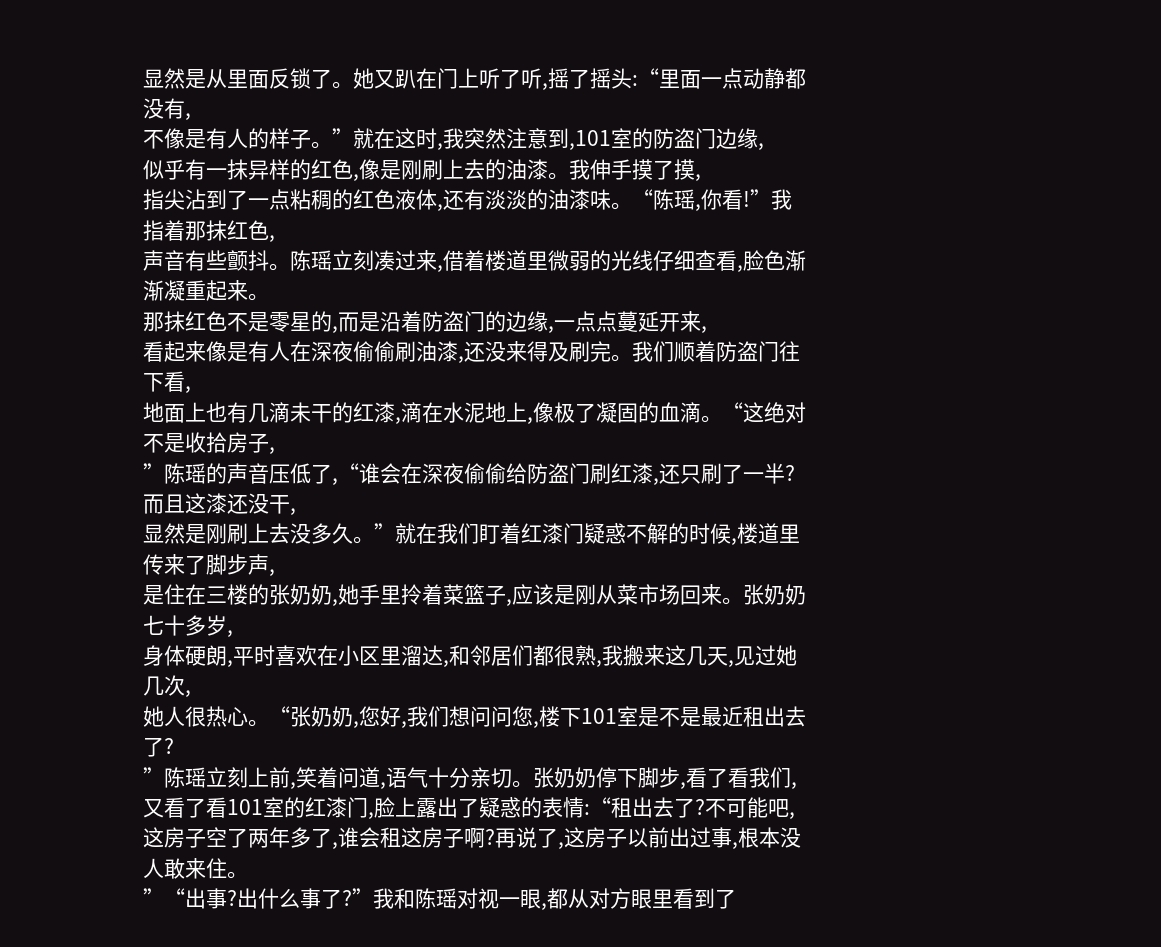显然是从里面反锁了。她又趴在门上听了听,摇了摇头:“里面一点动静都没有,
不像是有人的样子。”就在这时,我突然注意到,101室的防盗门边缘,
似乎有一抹异样的红色,像是刚刷上去的油漆。我伸手摸了摸,
指尖沾到了一点粘稠的红色液体,还有淡淡的油漆味。“陈瑶,你看!”我指着那抹红色,
声音有些颤抖。陈瑶立刻凑过来,借着楼道里微弱的光线仔细查看,脸色渐渐凝重起来。
那抹红色不是零星的,而是沿着防盗门的边缘,一点点蔓延开来,
看起来像是有人在深夜偷偷刷油漆,还没来得及刷完。我们顺着防盗门往下看,
地面上也有几滴未干的红漆,滴在水泥地上,像极了凝固的血滴。“这绝对不是收拾房子,
”陈瑶的声音压低了,“谁会在深夜偷偷给防盗门刷红漆,还只刷了一半?而且这漆还没干,
显然是刚刷上去没多久。”就在我们盯着红漆门疑惑不解的时候,楼道里传来了脚步声,
是住在三楼的张奶奶,她手里拎着菜篮子,应该是刚从菜市场回来。张奶奶七十多岁,
身体硬朗,平时喜欢在小区里溜达,和邻居们都很熟,我搬来这几天,见过她几次,
她人很热心。“张奶奶,您好,我们想问问您,楼下101室是不是最近租出去了?
”陈瑶立刻上前,笑着问道,语气十分亲切。张奶奶停下脚步,看了看我们,
又看了看101室的红漆门,脸上露出了疑惑的表情:“租出去了?不可能吧,
这房子空了两年多了,谁会租这房子啊?再说了,这房子以前出过事,根本没人敢来住。
”“出事?出什么事了?”我和陈瑶对视一眼,都从对方眼里看到了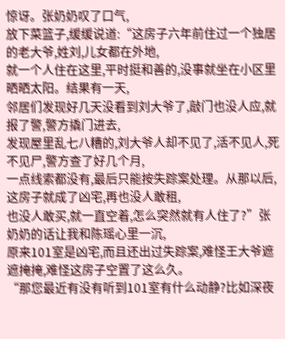惊讶。张奶奶叹了口气,
放下菜篮子,缓缓说道:“这房子六年前住过一个独居的老大爷,姓刘,儿女都在外地,
就一个人住在这里,平时挺和善的,没事就坐在小区里晒晒太阳。结果有一天,
邻居们发现好几天没看到刘大爷了,敲门也没人应,就报了警,警方撬门进去,
发现屋里乱七八糟的,刘大爷人却不见了,活不见人,死不见尸,警方查了好几个月,
一点线索都没有,最后只能按失踪案处理。从那以后,这房子就成了凶宅,再也没人敢租,
也没人敢买,就一直空着,怎么突然就有人住了?”张奶奶的话让我和陈瑶心里一沉,
原来101室是凶宅,而且还出过失踪案,难怪王大爷遮遮掩掩,难怪这房子空置了这么久。
“那您最近有没有听到101室有什么动静?比如深夜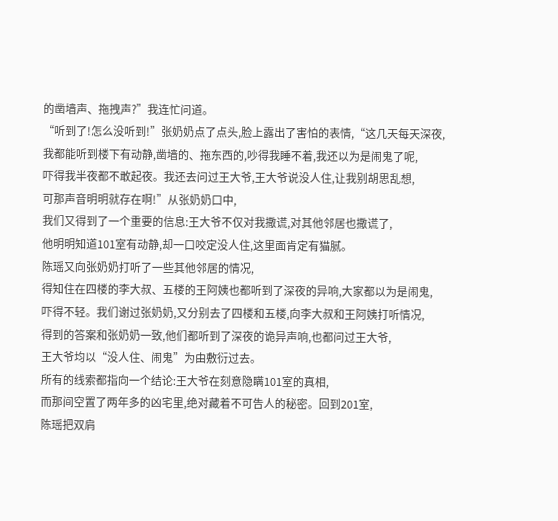的凿墙声、拖拽声?”我连忙问道。
“听到了!怎么没听到!”张奶奶点了点头,脸上露出了害怕的表情,“这几天每天深夜,
我都能听到楼下有动静,凿墙的、拖东西的,吵得我睡不着,我还以为是闹鬼了呢,
吓得我半夜都不敢起夜。我还去问过王大爷,王大爷说没人住,让我别胡思乱想,
可那声音明明就存在啊!”从张奶奶口中,
我们又得到了一个重要的信息:王大爷不仅对我撒谎,对其他邻居也撒谎了,
他明明知道101室有动静,却一口咬定没人住,这里面肯定有猫腻。
陈瑶又向张奶奶打听了一些其他邻居的情况,
得知住在四楼的李大叔、五楼的王阿姨也都听到了深夜的异响,大家都以为是闹鬼,
吓得不轻。我们谢过张奶奶,又分别去了四楼和五楼,向李大叔和王阿姨打听情况,
得到的答案和张奶奶一致,他们都听到了深夜的诡异声响,也都问过王大爷,
王大爷均以“没人住、闹鬼”为由敷衍过去。
所有的线索都指向一个结论:王大爷在刻意隐瞒101室的真相,
而那间空置了两年多的凶宅里,绝对藏着不可告人的秘密。回到201室,
陈瑶把双肩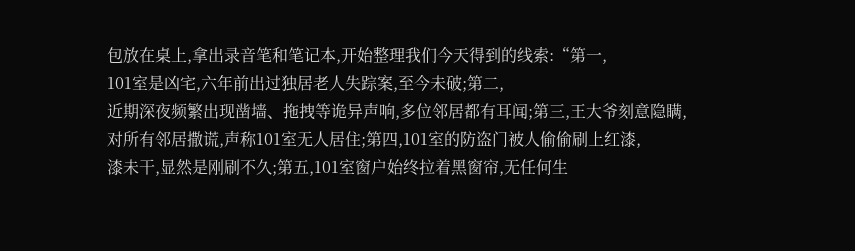包放在桌上,拿出录音笔和笔记本,开始整理我们今天得到的线索:“第一,
101室是凶宅,六年前出过独居老人失踪案,至今未破;第二,
近期深夜频繁出现凿墙、拖拽等诡异声响,多位邻居都有耳闻;第三,王大爷刻意隐瞒,
对所有邻居撒谎,声称101室无人居住;第四,101室的防盗门被人偷偷刷上红漆,
漆未干,显然是刚刷不久;第五,101室窗户始终拉着黑窗帘,无任何生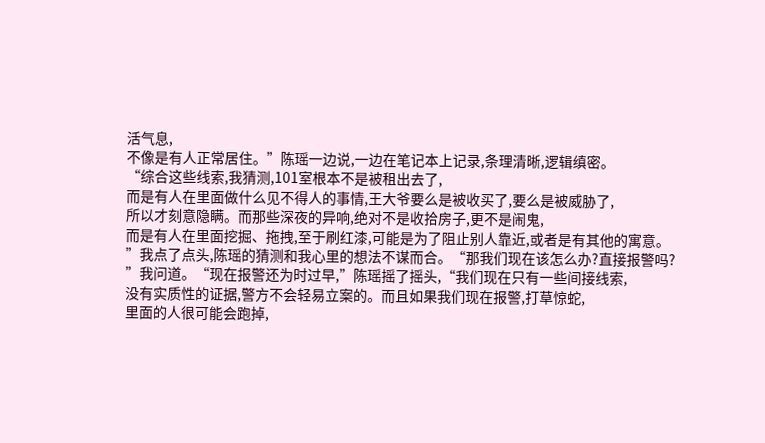活气息,
不像是有人正常居住。”陈瑶一边说,一边在笔记本上记录,条理清晰,逻辑缜密。
“综合这些线索,我猜测,101室根本不是被租出去了,
而是有人在里面做什么见不得人的事情,王大爷要么是被收买了,要么是被威胁了,
所以才刻意隐瞒。而那些深夜的异响,绝对不是收拾房子,更不是闹鬼,
而是有人在里面挖掘、拖拽,至于刷红漆,可能是为了阻止别人靠近,或者是有其他的寓意。
”我点了点头,陈瑶的猜测和我心里的想法不谋而合。“那我们现在该怎么办?直接报警吗?
”我问道。“现在报警还为时过早,”陈瑶摇了摇头,“我们现在只有一些间接线索,
没有实质性的证据,警方不会轻易立案的。而且如果我们现在报警,打草惊蛇,
里面的人很可能会跑掉,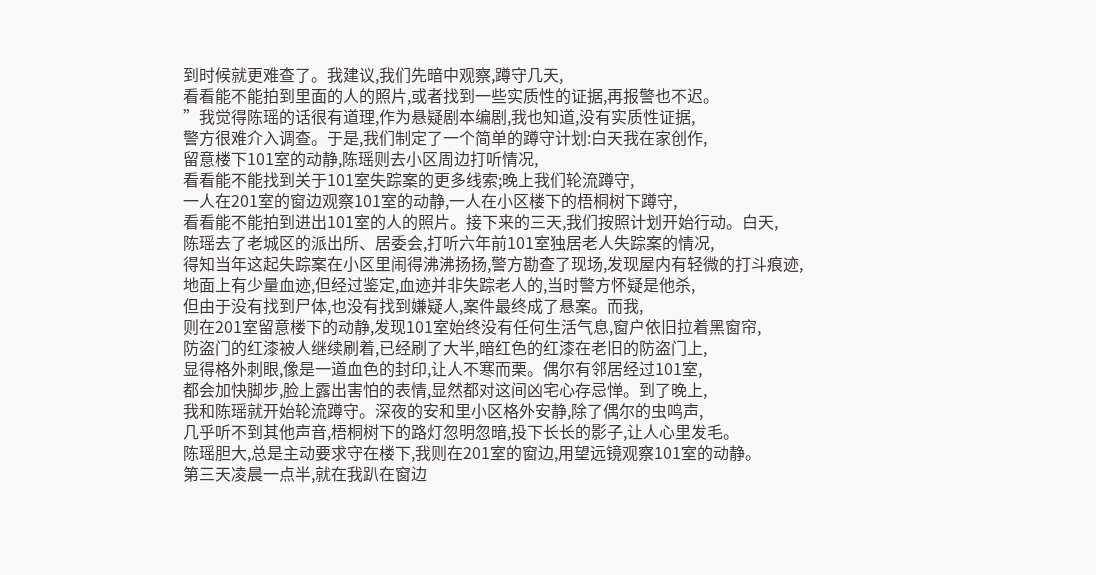到时候就更难查了。我建议,我们先暗中观察,蹲守几天,
看看能不能拍到里面的人的照片,或者找到一些实质性的证据,再报警也不迟。
”我觉得陈瑶的话很有道理,作为悬疑剧本编剧,我也知道,没有实质性证据,
警方很难介入调查。于是,我们制定了一个简单的蹲守计划:白天我在家创作,
留意楼下101室的动静,陈瑶则去小区周边打听情况,
看看能不能找到关于101室失踪案的更多线索;晚上我们轮流蹲守,
一人在201室的窗边观察101室的动静,一人在小区楼下的梧桐树下蹲守,
看看能不能拍到进出101室的人的照片。接下来的三天,我们按照计划开始行动。白天,
陈瑶去了老城区的派出所、居委会,打听六年前101室独居老人失踪案的情况,
得知当年这起失踪案在小区里闹得沸沸扬扬,警方勘查了现场,发现屋内有轻微的打斗痕迹,
地面上有少量血迹,但经过鉴定,血迹并非失踪老人的,当时警方怀疑是他杀,
但由于没有找到尸体,也没有找到嫌疑人,案件最终成了悬案。而我,
则在201室留意楼下的动静,发现101室始终没有任何生活气息,窗户依旧拉着黑窗帘,
防盗门的红漆被人继续刷着,已经刷了大半,暗红色的红漆在老旧的防盗门上,
显得格外刺眼,像是一道血色的封印,让人不寒而栗。偶尔有邻居经过101室,
都会加快脚步,脸上露出害怕的表情,显然都对这间凶宅心存忌惮。到了晚上,
我和陈瑶就开始轮流蹲守。深夜的安和里小区格外安静,除了偶尔的虫鸣声,
几乎听不到其他声音,梧桐树下的路灯忽明忽暗,投下长长的影子,让人心里发毛。
陈瑶胆大,总是主动要求守在楼下,我则在201室的窗边,用望远镜观察101室的动静。
第三天凌晨一点半,就在我趴在窗边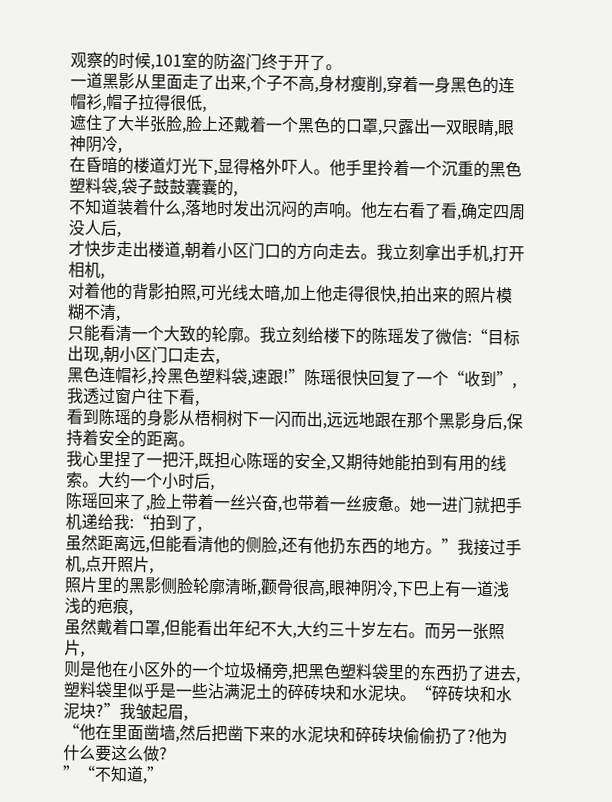观察的时候,101室的防盗门终于开了。
一道黑影从里面走了出来,个子不高,身材瘦削,穿着一身黑色的连帽衫,帽子拉得很低,
遮住了大半张脸,脸上还戴着一个黑色的口罩,只露出一双眼睛,眼神阴冷,
在昏暗的楼道灯光下,显得格外吓人。他手里拎着一个沉重的黑色塑料袋,袋子鼓鼓囊囊的,
不知道装着什么,落地时发出沉闷的声响。他左右看了看,确定四周没人后,
才快步走出楼道,朝着小区门口的方向走去。我立刻拿出手机,打开相机,
对着他的背影拍照,可光线太暗,加上他走得很快,拍出来的照片模糊不清,
只能看清一个大致的轮廓。我立刻给楼下的陈瑶发了微信:“目标出现,朝小区门口走去,
黑色连帽衫,拎黑色塑料袋,速跟!”陈瑶很快回复了一个“收到”,我透过窗户往下看,
看到陈瑶的身影从梧桐树下一闪而出,远远地跟在那个黑影身后,保持着安全的距离。
我心里捏了一把汗,既担心陈瑶的安全,又期待她能拍到有用的线索。大约一个小时后,
陈瑶回来了,脸上带着一丝兴奋,也带着一丝疲惫。她一进门就把手机递给我:“拍到了,
虽然距离远,但能看清他的侧脸,还有他扔东西的地方。”我接过手机,点开照片,
照片里的黑影侧脸轮廓清晰,颧骨很高,眼神阴冷,下巴上有一道浅浅的疤痕,
虽然戴着口罩,但能看出年纪不大,大约三十岁左右。而另一张照片,
则是他在小区外的一个垃圾桶旁,把黑色塑料袋里的东西扔了进去,
塑料袋里似乎是一些沾满泥土的碎砖块和水泥块。“碎砖块和水泥块?”我皱起眉,
“他在里面凿墙,然后把凿下来的水泥块和碎砖块偷偷扔了?他为什么要这么做?
”“不知道,”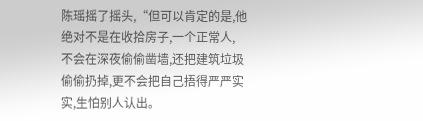陈瑶摇了摇头,“但可以肯定的是,他绝对不是在收拾房子,一个正常人,
不会在深夜偷偷凿墙,还把建筑垃圾偷偷扔掉,更不会把自己捂得严严实实,生怕别人认出。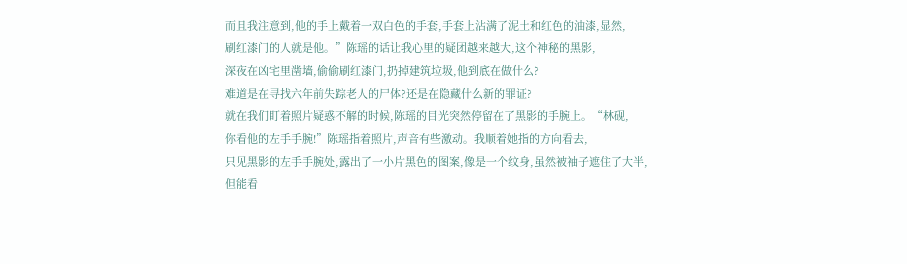而且我注意到,他的手上戴着一双白色的手套,手套上沾满了泥土和红色的油漆,显然,
刷红漆门的人就是他。”陈瑶的话让我心里的疑团越来越大,这个神秘的黑影,
深夜在凶宅里凿墙,偷偷刷红漆门,扔掉建筑垃圾,他到底在做什么?
难道是在寻找六年前失踪老人的尸体?还是在隐藏什么新的罪证?
就在我们盯着照片疑惑不解的时候,陈瑶的目光突然停留在了黑影的手腕上。“林砚,
你看他的左手手腕!”陈瑶指着照片,声音有些激动。我顺着她指的方向看去,
只见黑影的左手手腕处,露出了一小片黑色的图案,像是一个纹身,虽然被袖子遮住了大半,
但能看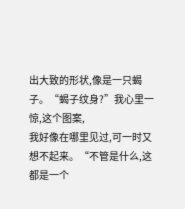出大致的形状,像是一只蝎子。“蝎子纹身?”我心里一惊,这个图案,
我好像在哪里见过,可一时又想不起来。“不管是什么,这都是一个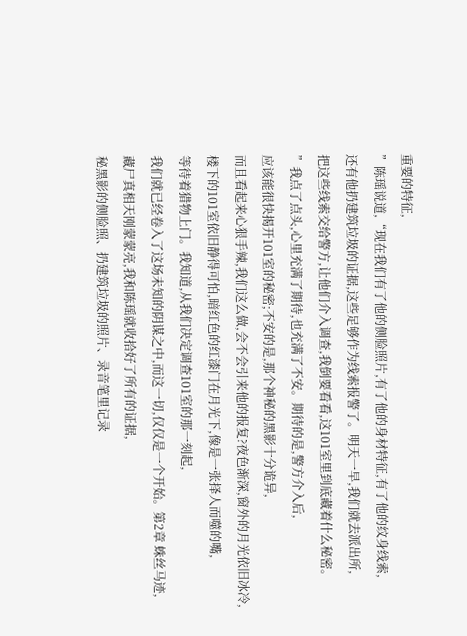重要的特征,
”陈瑶说道,“现在我们有了他的侧脸照片,有了他的身材特征,有了他的纹身线索,
还有他扔建筑垃圾的证据,这些足够作为线索报警了。明天一早,我们就去派出所,
把这些线索交给警方,让他们介入调查,我倒要看看,这101室里到底藏着什么秘密。
”我点了点头,心里充满了期待,也充满了不安。期待的是,警方介入后,
应该能很快揭开101室的秘密;不安的是,那个神秘的黑影十分诡异,
而且看起来心狠手辣,我们这么做,会不会引来他的报复?夜色渐深,窗外的月光依旧冰冷,
楼下的101室依旧静得可怕,暗红色的红漆门在月光下,像是一张择人而噬的嘴,
等待着猎物上门。我知道,从我们决定调查101室的那一刻起,
我们就已经卷入了这场未知的阴谋之中,而这一切,仅仅是一个开始。第2章 蛛丝马迹,
藏尸真相天刚蒙蒙亮,我和陈瑶就收拾好了所有的证据,
秘黑影的侧脸照、扔建筑垃圾的照片、录音笔里记录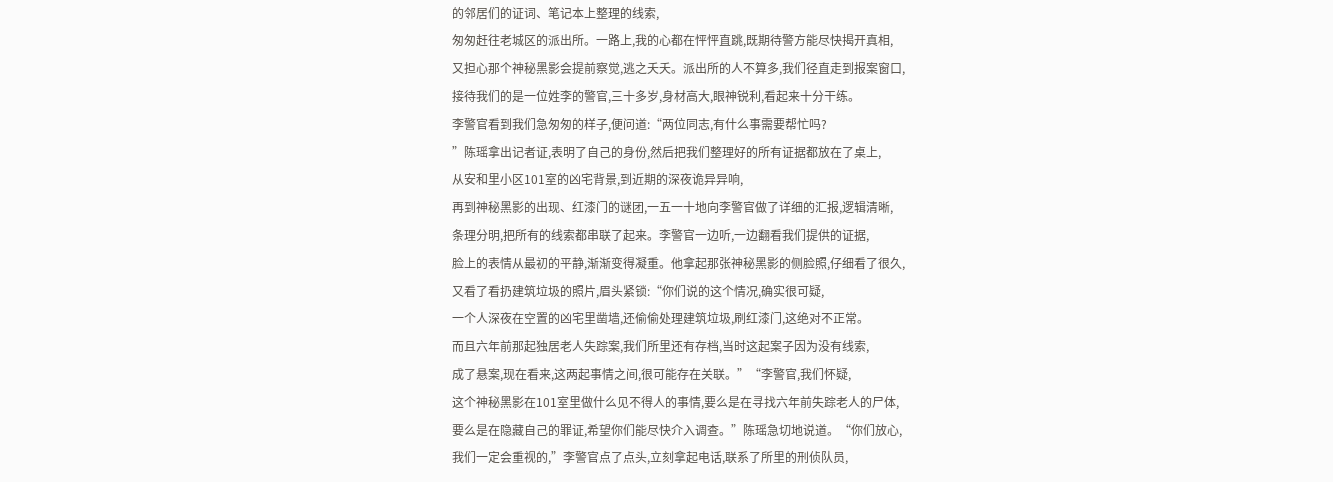的邻居们的证词、笔记本上整理的线索,
匆匆赶往老城区的派出所。一路上,我的心都在怦怦直跳,既期待警方能尽快揭开真相,
又担心那个神秘黑影会提前察觉,逃之夭夭。派出所的人不算多,我们径直走到报案窗口,
接待我们的是一位姓李的警官,三十多岁,身材高大,眼神锐利,看起来十分干练。
李警官看到我们急匆匆的样子,便问道:“两位同志,有什么事需要帮忙吗?
”陈瑶拿出记者证,表明了自己的身份,然后把我们整理好的所有证据都放在了桌上,
从安和里小区101室的凶宅背景,到近期的深夜诡异异响,
再到神秘黑影的出现、红漆门的谜团,一五一十地向李警官做了详细的汇报,逻辑清晰,
条理分明,把所有的线索都串联了起来。李警官一边听,一边翻看我们提供的证据,
脸上的表情从最初的平静,渐渐变得凝重。他拿起那张神秘黑影的侧脸照,仔细看了很久,
又看了看扔建筑垃圾的照片,眉头紧锁:“你们说的这个情况,确实很可疑,
一个人深夜在空置的凶宅里凿墙,还偷偷处理建筑垃圾,刷红漆门,这绝对不正常。
而且六年前那起独居老人失踪案,我们所里还有存档,当时这起案子因为没有线索,
成了悬案,现在看来,这两起事情之间,很可能存在关联。”“李警官,我们怀疑,
这个神秘黑影在101室里做什么见不得人的事情,要么是在寻找六年前失踪老人的尸体,
要么是在隐藏自己的罪证,希望你们能尽快介入调查。”陈瑶急切地说道。“你们放心,
我们一定会重视的,”李警官点了点头,立刻拿起电话,联系了所里的刑侦队员,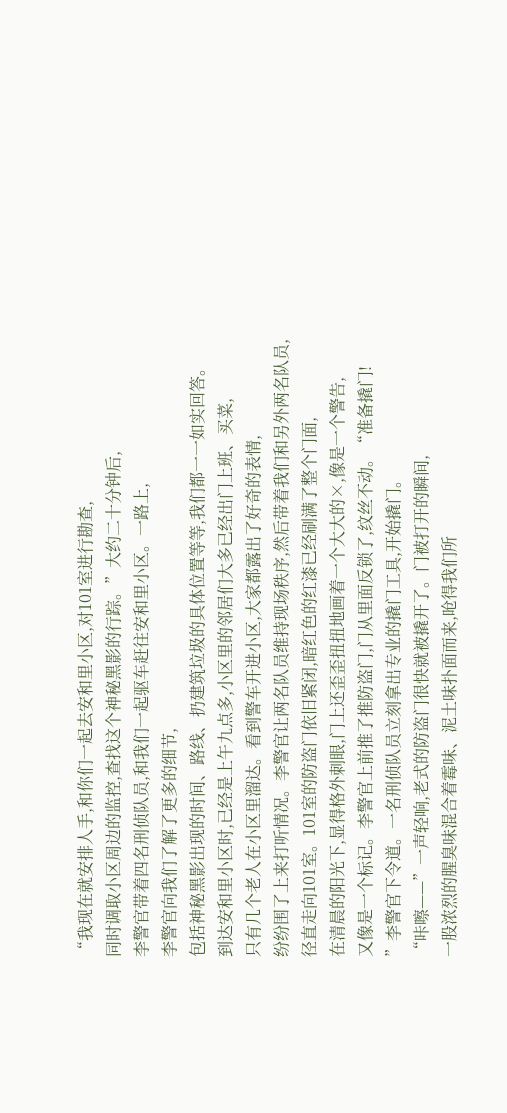“我现在就安排人手,和你们一起去安和里小区,对101室进行勘查,
同时调取小区周边的监控,查找这个神秘黑影的行踪。”大约二十分钟后,
李警官带着四名刑侦队员,和我们一起驱车赶往安和里小区。一路上,
李警官向我们了解了更多的细节,
包括神秘黑影出现的时间、路线、扔建筑垃圾的具体位置等等,我们都一一如实回答。
到达安和里小区时,已经是上午九点多,小区里的邻居们大多已经出门上班、买菜,
只有几个老人在小区里溜达。看到警车开进小区,大家都露出了好奇的表情,
纷纷围了上来打听情况。李警官让两名队员维持现场秩序,然后带着我们和另外两名队员,
径直走向101室。101室的防盗门依旧紧闭,暗红色的红漆已经刷满了整个门面,
在清晨的阳光下,显得格外刺眼,门上还歪歪扭扭地画着一个大大的×,像是一个警告,
又像是一个标记。李警官上前推了推防盗门,门从里面反锁了,纹丝不动。“准备撬门!
”李警官下令道。一名刑侦队员立刻拿出专业的撬门工具,开始撬门。
“咔嚓——”一声轻响,老式的防盗门很快就被撬开了。门被打开的瞬间,
一股浓烈的腥臭味混合着霉味、泥土味扑面而来,呛得我们所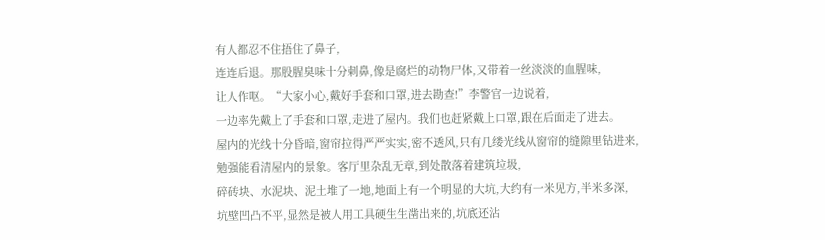有人都忍不住捂住了鼻子,
连连后退。那股腥臭味十分刺鼻,像是腐烂的动物尸体,又带着一丝淡淡的血腥味,
让人作呕。“大家小心,戴好手套和口罩,进去勘查!”李警官一边说着,
一边率先戴上了手套和口罩,走进了屋内。我们也赶紧戴上口罩,跟在后面走了进去。
屋内的光线十分昏暗,窗帘拉得严严实实,密不透风,只有几缕光线从窗帘的缝隙里钻进来,
勉强能看清屋内的景象。客厅里杂乱无章,到处散落着建筑垃圾,
碎砖块、水泥块、泥土堆了一地,地面上有一个明显的大坑,大约有一米见方,半米多深,
坑壁凹凸不平,显然是被人用工具硬生生凿出来的,坑底还沾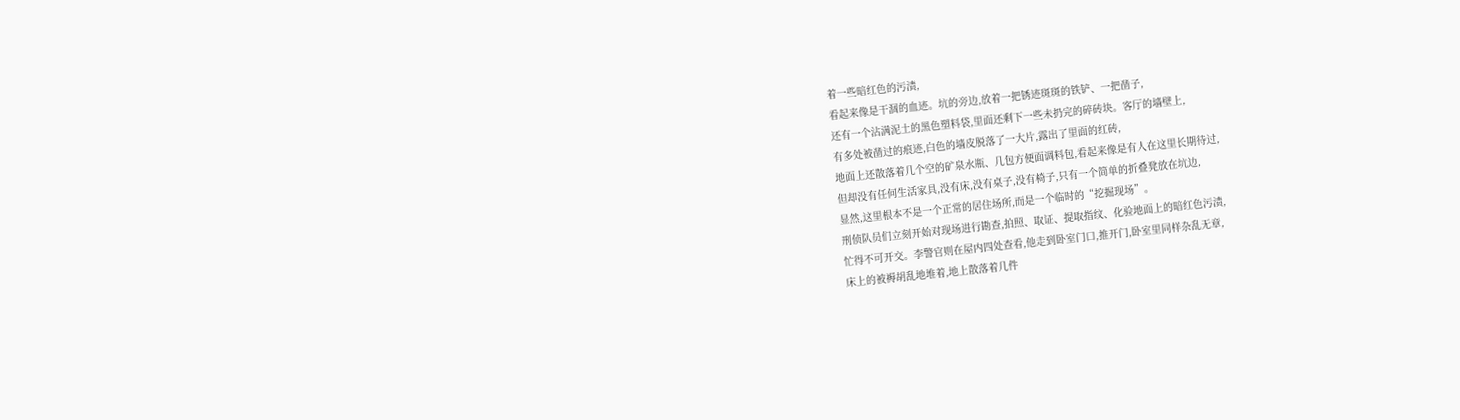着一些暗红色的污渍,
看起来像是干涸的血迹。坑的旁边,放着一把锈迹斑斑的铁铲、一把凿子,
还有一个沾满泥土的黑色塑料袋,里面还剩下一些未扔完的碎砖块。客厅的墙壁上,
有多处被凿过的痕迹,白色的墙皮脱落了一大片,露出了里面的红砖,
地面上还散落着几个空的矿泉水瓶、几包方便面调料包,看起来像是有人在这里长期待过,
但却没有任何生活家具,没有床,没有桌子,没有椅子,只有一个简单的折叠凳放在坑边,
显然,这里根本不是一个正常的居住场所,而是一个临时的“挖掘现场”。
刑侦队员们立刻开始对现场进行勘查,拍照、取证、提取指纹、化验地面上的暗红色污渍,
忙得不可开交。李警官则在屋内四处查看,他走到卧室门口,推开门,卧室里同样杂乱无章,
床上的被褥胡乱地堆着,地上散落着几件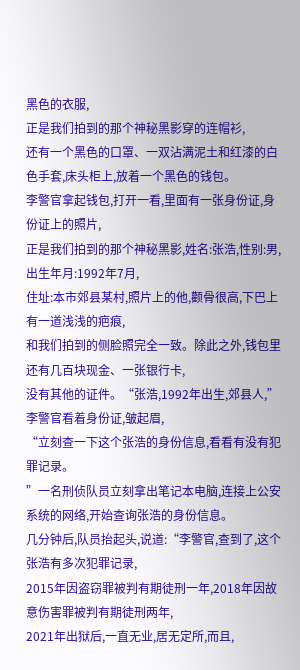黑色的衣服,
正是我们拍到的那个神秘黑影穿的连帽衫,
还有一个黑色的口罩、一双沾满泥土和红漆的白色手套,床头柜上,放着一个黑色的钱包。
李警官拿起钱包,打开一看,里面有一张身份证,身份证上的照片,
正是我们拍到的那个神秘黑影,姓名:张浩,性别:男,出生年月:1992年7月,
住址:本市郊县某村,照片上的他,颧骨很高,下巴上有一道浅浅的疤痕,
和我们拍到的侧脸照完全一致。除此之外,钱包里还有几百块现金、一张银行卡,
没有其他的证件。“张浩,1992年出生,郊县人,”李警官看着身份证,皱起眉,
“立刻查一下这个张浩的身份信息,看看有没有犯罪记录。
”一名刑侦队员立刻拿出笔记本电脑,连接上公安系统的网络,开始查询张浩的身份信息。
几分钟后,队员抬起头,说道:“李警官,查到了,这个张浩有多次犯罪记录,
2015年因盗窃罪被判有期徒刑一年,2018年因故意伤害罪被判有期徒刑两年,
2021年出狱后,一直无业,居无定所,而且,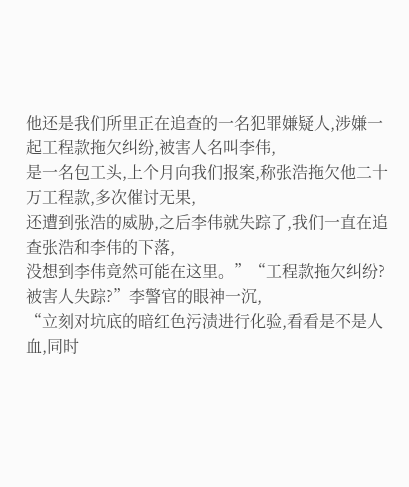他还是我们所里正在追查的一名犯罪嫌疑人,涉嫌一起工程款拖欠纠纷,被害人名叫李伟,
是一名包工头,上个月向我们报案,称张浩拖欠他二十万工程款,多次催讨无果,
还遭到张浩的威胁,之后李伟就失踪了,我们一直在追查张浩和李伟的下落,
没想到李伟竟然可能在这里。”“工程款拖欠纠纷?被害人失踪?”李警官的眼神一沉,
“立刻对坑底的暗红色污渍进行化验,看看是不是人血,同时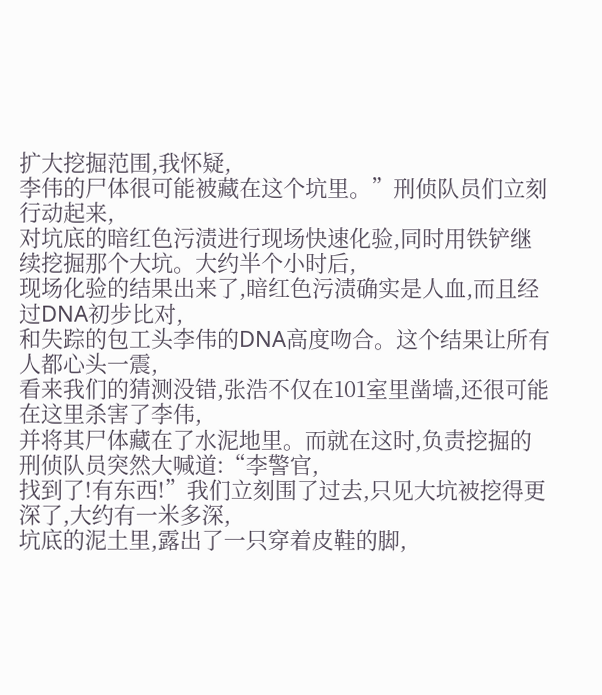扩大挖掘范围,我怀疑,
李伟的尸体很可能被藏在这个坑里。”刑侦队员们立刻行动起来,
对坑底的暗红色污渍进行现场快速化验,同时用铁铲继续挖掘那个大坑。大约半个小时后,
现场化验的结果出来了,暗红色污渍确实是人血,而且经过DNA初步比对,
和失踪的包工头李伟的DNA高度吻合。这个结果让所有人都心头一震,
看来我们的猜测没错,张浩不仅在101室里凿墙,还很可能在这里杀害了李伟,
并将其尸体藏在了水泥地里。而就在这时,负责挖掘的刑侦队员突然大喊道:“李警官,
找到了!有东西!”我们立刻围了过去,只见大坑被挖得更深了,大约有一米多深,
坑底的泥土里,露出了一只穿着皮鞋的脚,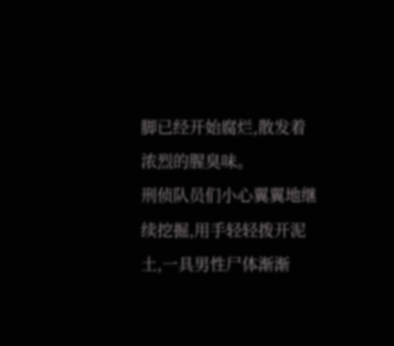脚已经开始腐烂,散发着浓烈的腥臭味。
刑侦队员们小心翼翼地继续挖掘,用手轻轻拨开泥土,一具男性尸体渐渐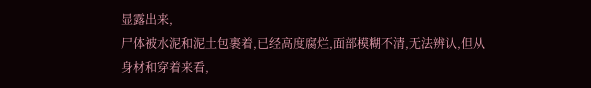显露出来,
尸体被水泥和泥土包裹着,已经高度腐烂,面部模糊不清,无法辨认,但从身材和穿着来看,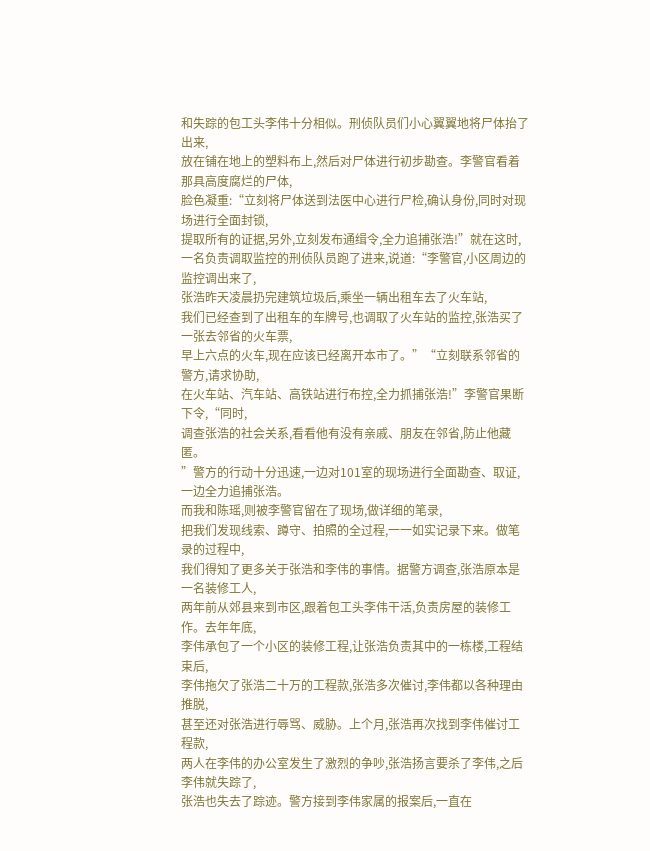和失踪的包工头李伟十分相似。刑侦队员们小心翼翼地将尸体抬了出来,
放在铺在地上的塑料布上,然后对尸体进行初步勘查。李警官看着那具高度腐烂的尸体,
脸色凝重:“立刻将尸体送到法医中心进行尸检,确认身份,同时对现场进行全面封锁,
提取所有的证据,另外,立刻发布通缉令,全力追捕张浩!”就在这时,
一名负责调取监控的刑侦队员跑了进来,说道:“李警官,小区周边的监控调出来了,
张浩昨天凌晨扔完建筑垃圾后,乘坐一辆出租车去了火车站,
我们已经查到了出租车的车牌号,也调取了火车站的监控,张浩买了一张去邻省的火车票,
早上六点的火车,现在应该已经离开本市了。”“立刻联系邻省的警方,请求协助,
在火车站、汽车站、高铁站进行布控,全力抓捕张浩!”李警官果断下令,“同时,
调查张浩的社会关系,看看他有没有亲戚、朋友在邻省,防止他藏匿。
”警方的行动十分迅速,一边对101室的现场进行全面勘查、取证,一边全力追捕张浩。
而我和陈瑶,则被李警官留在了现场,做详细的笔录,
把我们发现线索、蹲守、拍照的全过程,一一如实记录下来。做笔录的过程中,
我们得知了更多关于张浩和李伟的事情。据警方调查,张浩原本是一名装修工人,
两年前从郊县来到市区,跟着包工头李伟干活,负责房屋的装修工作。去年年底,
李伟承包了一个小区的装修工程,让张浩负责其中的一栋楼,工程结束后,
李伟拖欠了张浩二十万的工程款,张浩多次催讨,李伟都以各种理由推脱,
甚至还对张浩进行辱骂、威胁。上个月,张浩再次找到李伟催讨工程款,
两人在李伟的办公室发生了激烈的争吵,张浩扬言要杀了李伟,之后李伟就失踪了,
张浩也失去了踪迹。警方接到李伟家属的报案后,一直在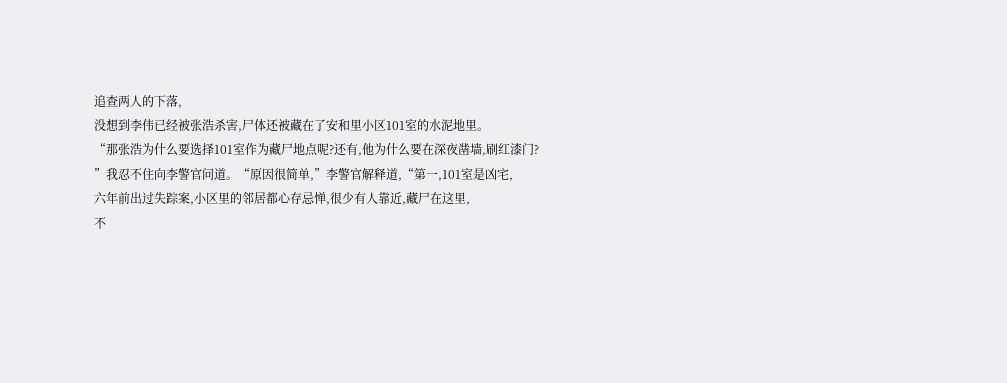追查两人的下落,
没想到李伟已经被张浩杀害,尸体还被藏在了安和里小区101室的水泥地里。
“那张浩为什么要选择101室作为藏尸地点呢?还有,他为什么要在深夜凿墙,刷红漆门?
”我忍不住向李警官问道。“原因很简单,”李警官解释道,“第一,101室是凶宅,
六年前出过失踪案,小区里的邻居都心存忌惮,很少有人靠近,藏尸在这里,
不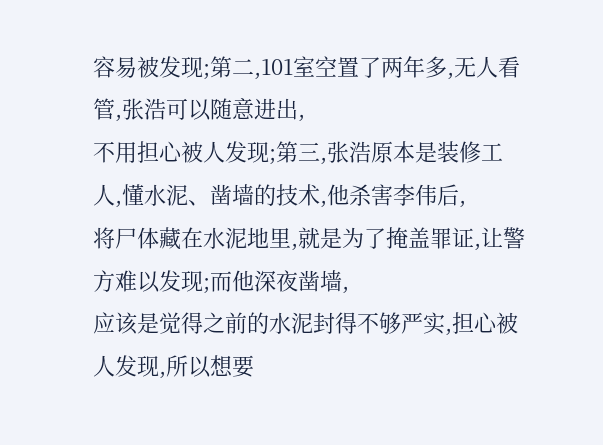容易被发现;第二,101室空置了两年多,无人看管,张浩可以随意进出,
不用担心被人发现;第三,张浩原本是装修工人,懂水泥、凿墙的技术,他杀害李伟后,
将尸体藏在水泥地里,就是为了掩盖罪证,让警方难以发现;而他深夜凿墙,
应该是觉得之前的水泥封得不够严实,担心被人发现,所以想要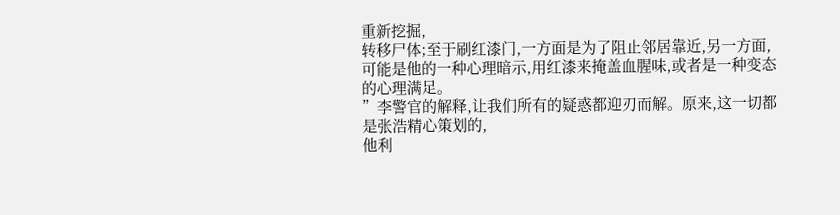重新挖掘,
转移尸体;至于刷红漆门,一方面是为了阻止邻居靠近,另一方面,
可能是他的一种心理暗示,用红漆来掩盖血腥味,或者是一种变态的心理满足。
”李警官的解释,让我们所有的疑惑都迎刃而解。原来,这一切都是张浩精心策划的,
他利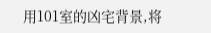用101室的凶宅背景,将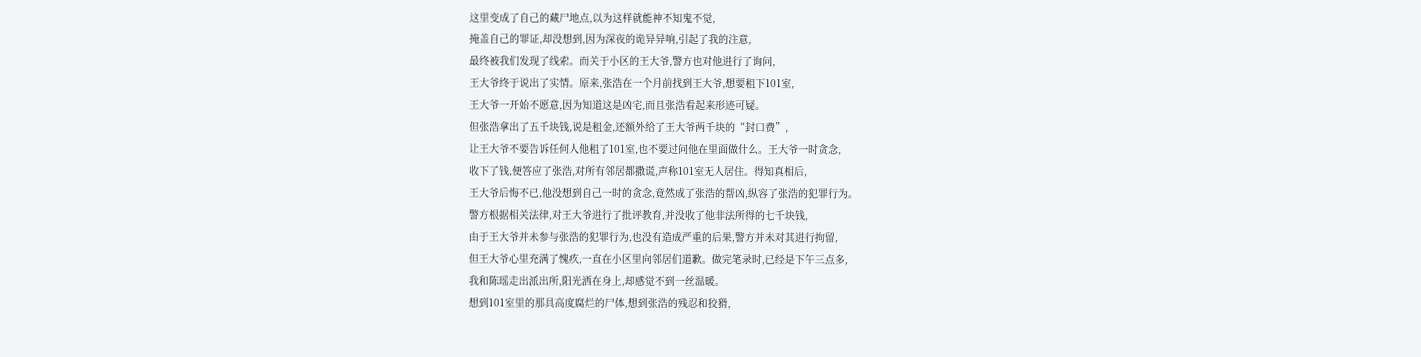这里变成了自己的藏尸地点,以为这样就能神不知鬼不觉,
掩盖自己的罪证,却没想到,因为深夜的诡异异响,引起了我的注意,
最终被我们发现了线索。而关于小区的王大爷,警方也对他进行了询问,
王大爷终于说出了实情。原来,张浩在一个月前找到王大爷,想要租下101室,
王大爷一开始不愿意,因为知道这是凶宅,而且张浩看起来形迹可疑。
但张浩拿出了五千块钱,说是租金,还额外给了王大爷两千块的“封口费”,
让王大爷不要告诉任何人他租了101室,也不要过问他在里面做什么。王大爷一时贪念,
收下了钱,便答应了张浩,对所有邻居都撒谎,声称101室无人居住。得知真相后,
王大爷后悔不已,他没想到自己一时的贪念,竟然成了张浩的帮凶,纵容了张浩的犯罪行为。
警方根据相关法律,对王大爷进行了批评教育,并没收了他非法所得的七千块钱,
由于王大爷并未参与张浩的犯罪行为,也没有造成严重的后果,警方并未对其进行拘留,
但王大爷心里充满了愧疚,一直在小区里向邻居们道歉。做完笔录时,已经是下午三点多,
我和陈瑶走出派出所,阳光洒在身上,却感觉不到一丝温暖。
想到101室里的那具高度腐烂的尸体,想到张浩的残忍和狡猾,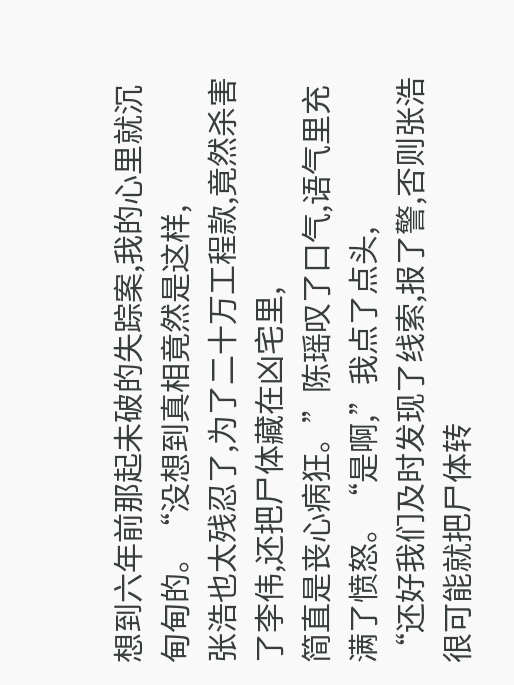想到六年前那起未破的失踪案,我的心里就沉甸甸的。“没想到真相竟然是这样,
张浩也太残忍了,为了二十万工程款,竟然杀害了李伟,还把尸体藏在凶宅里,
简直是丧心病狂。”陈瑶叹了口气,语气里充满了愤怒。“是啊,”我点了点头,
“还好我们及时发现了线索,报了警,否则张浩很可能就把尸体转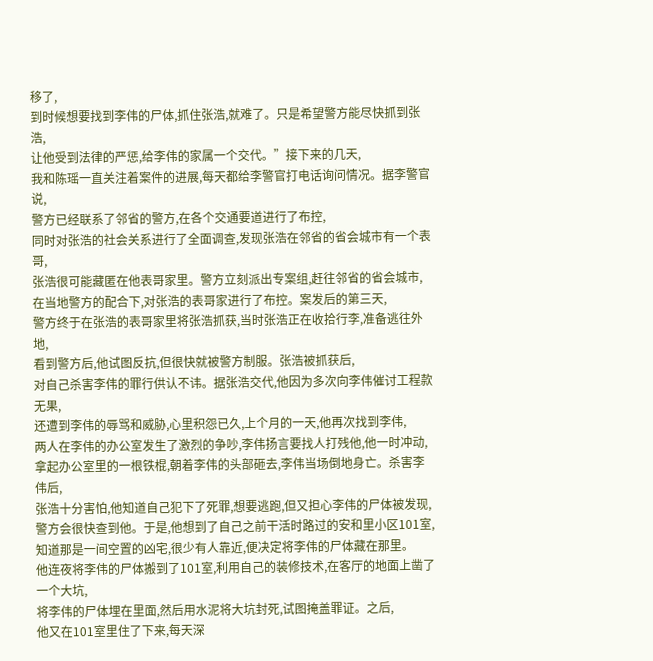移了,
到时候想要找到李伟的尸体,抓住张浩,就难了。只是希望警方能尽快抓到张浩,
让他受到法律的严惩,给李伟的家属一个交代。”接下来的几天,
我和陈瑶一直关注着案件的进展,每天都给李警官打电话询问情况。据李警官说,
警方已经联系了邻省的警方,在各个交通要道进行了布控,
同时对张浩的社会关系进行了全面调查,发现张浩在邻省的省会城市有一个表哥,
张浩很可能藏匿在他表哥家里。警方立刻派出专案组,赶往邻省的省会城市,
在当地警方的配合下,对张浩的表哥家进行了布控。案发后的第三天,
警方终于在张浩的表哥家里将张浩抓获,当时张浩正在收拾行李,准备逃往外地,
看到警方后,他试图反抗,但很快就被警方制服。张浩被抓获后,
对自己杀害李伟的罪行供认不讳。据张浩交代,他因为多次向李伟催讨工程款无果,
还遭到李伟的辱骂和威胁,心里积怨已久,上个月的一天,他再次找到李伟,
两人在李伟的办公室发生了激烈的争吵,李伟扬言要找人打残他,他一时冲动,
拿起办公室里的一根铁棍,朝着李伟的头部砸去,李伟当场倒地身亡。杀害李伟后,
张浩十分害怕,他知道自己犯下了死罪,想要逃跑,但又担心李伟的尸体被发现,
警方会很快查到他。于是,他想到了自己之前干活时路过的安和里小区101室,
知道那是一间空置的凶宅,很少有人靠近,便决定将李伟的尸体藏在那里。
他连夜将李伟的尸体搬到了101室,利用自己的装修技术,在客厅的地面上凿了一个大坑,
将李伟的尸体埋在里面,然后用水泥将大坑封死,试图掩盖罪证。之后,
他又在101室里住了下来,每天深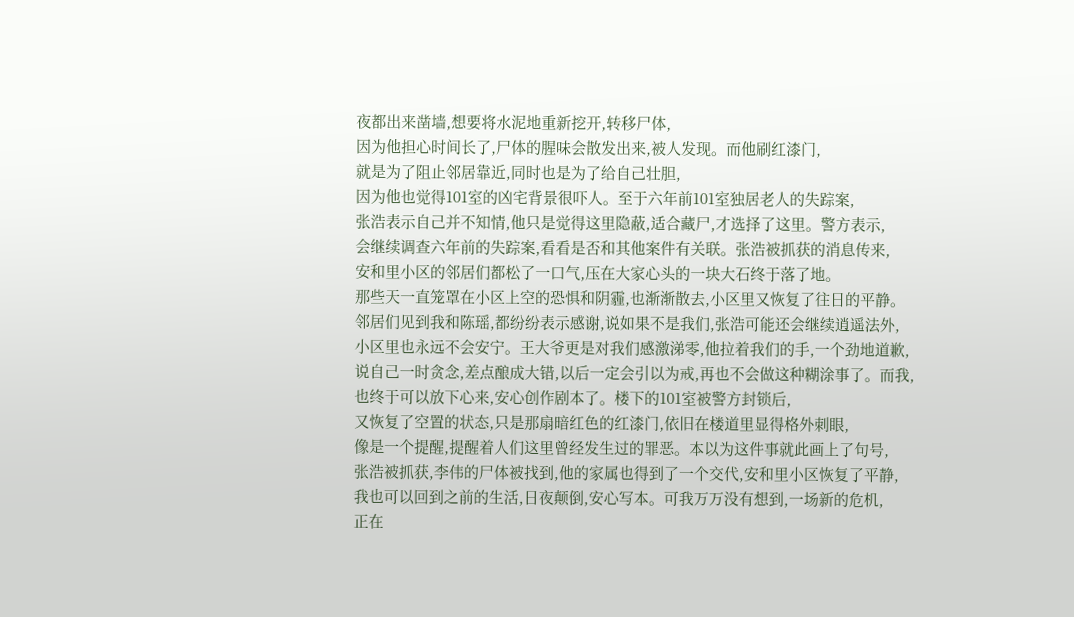夜都出来凿墙,想要将水泥地重新挖开,转移尸体,
因为他担心时间长了,尸体的腥味会散发出来,被人发现。而他刷红漆门,
就是为了阻止邻居靠近,同时也是为了给自己壮胆,
因为他也觉得101室的凶宅背景很吓人。至于六年前101室独居老人的失踪案,
张浩表示自己并不知情,他只是觉得这里隐蔽,适合藏尸,才选择了这里。警方表示,
会继续调查六年前的失踪案,看看是否和其他案件有关联。张浩被抓获的消息传来,
安和里小区的邻居们都松了一口气,压在大家心头的一块大石终于落了地。
那些天一直笼罩在小区上空的恐惧和阴霾,也渐渐散去,小区里又恢复了往日的平静。
邻居们见到我和陈瑶,都纷纷表示感谢,说如果不是我们,张浩可能还会继续逍遥法外,
小区里也永远不会安宁。王大爷更是对我们感激涕零,他拉着我们的手,一个劲地道歉,
说自己一时贪念,差点酿成大错,以后一定会引以为戒,再也不会做这种糊涂事了。而我,
也终于可以放下心来,安心创作剧本了。楼下的101室被警方封锁后,
又恢复了空置的状态,只是那扇暗红色的红漆门,依旧在楼道里显得格外刺眼,
像是一个提醒,提醒着人们这里曾经发生过的罪恶。本以为这件事就此画上了句号,
张浩被抓获,李伟的尸体被找到,他的家属也得到了一个交代,安和里小区恢复了平静,
我也可以回到之前的生活,日夜颠倒,安心写本。可我万万没有想到,一场新的危机,
正在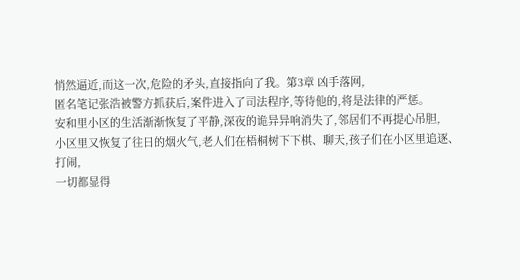悄然逼近,而这一次,危险的矛头,直接指向了我。第3章 凶手落网,
匿名笔记张浩被警方抓获后,案件进入了司法程序,等待他的,将是法律的严惩。
安和里小区的生活渐渐恢复了平静,深夜的诡异异响消失了,邻居们不再提心吊胆,
小区里又恢复了往日的烟火气,老人们在梧桐树下下棋、聊天,孩子们在小区里追逐、打闹,
一切都显得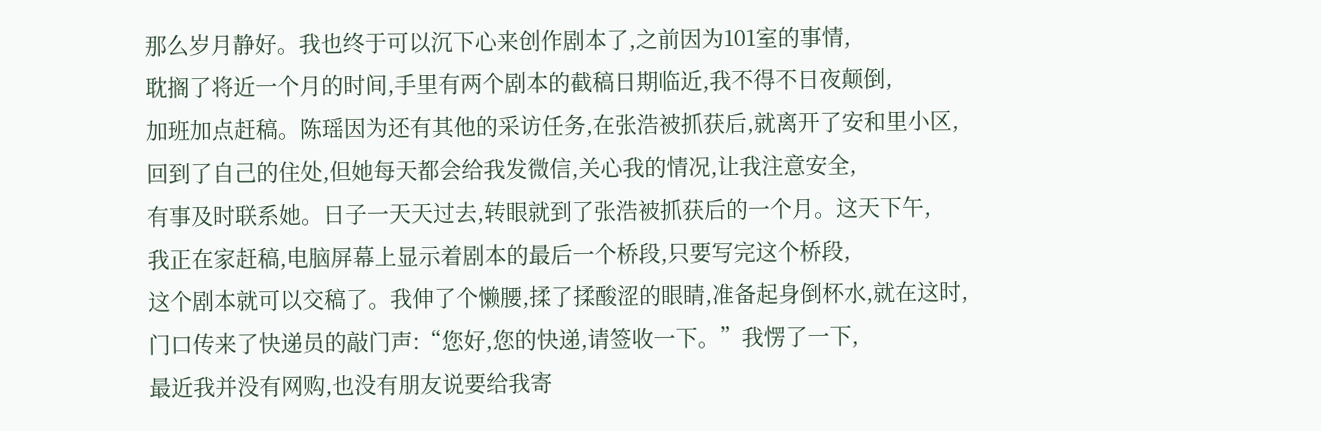那么岁月静好。我也终于可以沉下心来创作剧本了,之前因为101室的事情,
耽搁了将近一个月的时间,手里有两个剧本的截稿日期临近,我不得不日夜颠倒,
加班加点赶稿。陈瑶因为还有其他的采访任务,在张浩被抓获后,就离开了安和里小区,
回到了自己的住处,但她每天都会给我发微信,关心我的情况,让我注意安全,
有事及时联系她。日子一天天过去,转眼就到了张浩被抓获后的一个月。这天下午,
我正在家赶稿,电脑屏幕上显示着剧本的最后一个桥段,只要写完这个桥段,
这个剧本就可以交稿了。我伸了个懒腰,揉了揉酸涩的眼睛,准备起身倒杯水,就在这时,
门口传来了快递员的敲门声:“您好,您的快递,请签收一下。”我愣了一下,
最近我并没有网购,也没有朋友说要给我寄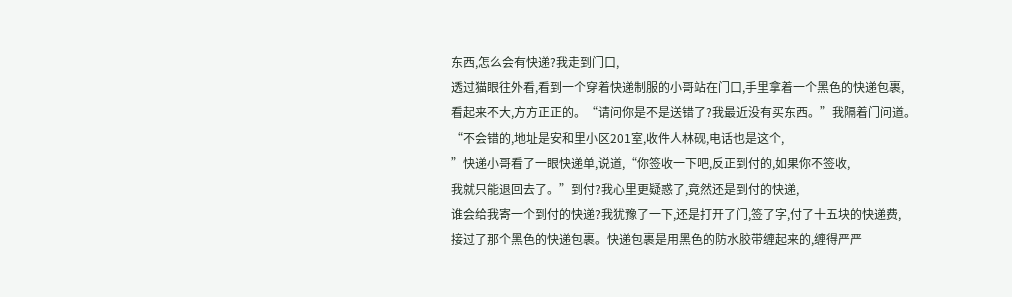东西,怎么会有快递?我走到门口,
透过猫眼往外看,看到一个穿着快递制服的小哥站在门口,手里拿着一个黑色的快递包裹,
看起来不大,方方正正的。“请问你是不是送错了?我最近没有买东西。”我隔着门问道。
“不会错的,地址是安和里小区201室,收件人林砚,电话也是这个,
”快递小哥看了一眼快递单,说道,“你签收一下吧,反正到付的,如果你不签收,
我就只能退回去了。”到付?我心里更疑惑了,竟然还是到付的快递,
谁会给我寄一个到付的快递?我犹豫了一下,还是打开了门,签了字,付了十五块的快递费,
接过了那个黑色的快递包裹。快递包裹是用黑色的防水胶带缠起来的,缠得严严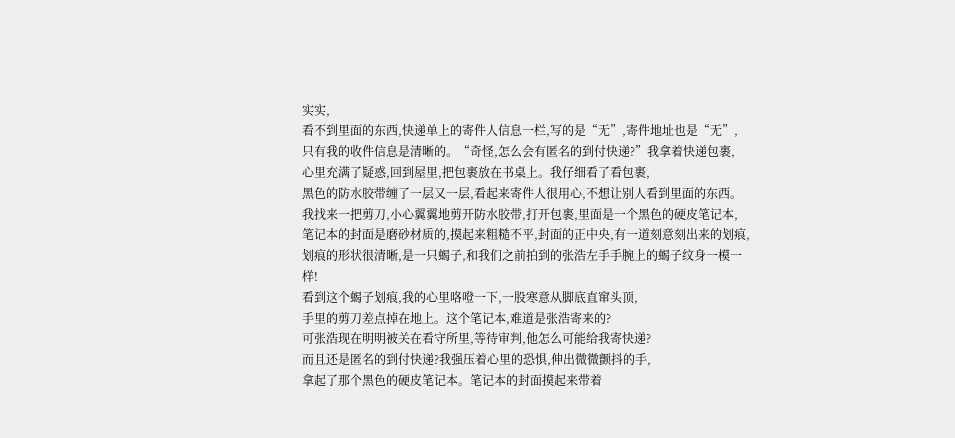实实,
看不到里面的东西,快递单上的寄件人信息一栏,写的是“无”,寄件地址也是“无”,
只有我的收件信息是清晰的。“奇怪,怎么会有匿名的到付快递?”我拿着快递包裹,
心里充满了疑惑,回到屋里,把包裹放在书桌上。我仔细看了看包裹,
黑色的防水胶带缠了一层又一层,看起来寄件人很用心,不想让别人看到里面的东西。
我找来一把剪刀,小心翼翼地剪开防水胶带,打开包裹,里面是一个黑色的硬皮笔记本,
笔记本的封面是磨砂材质的,摸起来粗糙不平,封面的正中央,有一道刻意刻出来的划痕,
划痕的形状很清晰,是一只蝎子,和我们之前拍到的张浩左手手腕上的蝎子纹身一模一样!
看到这个蝎子划痕,我的心里咯噔一下,一股寒意从脚底直窜头顶,
手里的剪刀差点掉在地上。这个笔记本,难道是张浩寄来的?
可张浩现在明明被关在看守所里,等待审判,他怎么可能给我寄快递?
而且还是匿名的到付快递?我强压着心里的恐惧,伸出微微颤抖的手,
拿起了那个黑色的硬皮笔记本。笔记本的封面摸起来带着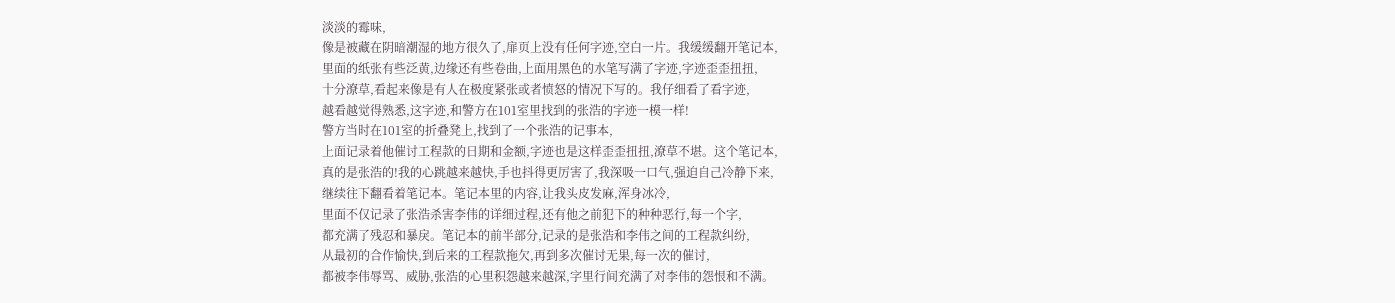淡淡的霉味,
像是被藏在阴暗潮湿的地方很久了,扉页上没有任何字迹,空白一片。我缓缓翻开笔记本,
里面的纸张有些泛黄,边缘还有些卷曲,上面用黑色的水笔写满了字迹,字迹歪歪扭扭,
十分潦草,看起来像是有人在极度紧张或者愤怒的情况下写的。我仔细看了看字迹,
越看越觉得熟悉,这字迹,和警方在101室里找到的张浩的字迹一模一样!
警方当时在101室的折叠凳上,找到了一个张浩的记事本,
上面记录着他催讨工程款的日期和金额,字迹也是这样歪歪扭扭,潦草不堪。这个笔记本,
真的是张浩的!我的心跳越来越快,手也抖得更厉害了,我深吸一口气,强迫自己冷静下来,
继续往下翻看着笔记本。笔记本里的内容,让我头皮发麻,浑身冰冷,
里面不仅记录了张浩杀害李伟的详细过程,还有他之前犯下的种种恶行,每一个字,
都充满了残忍和暴戾。笔记本的前半部分,记录的是张浩和李伟之间的工程款纠纷,
从最初的合作愉快,到后来的工程款拖欠,再到多次催讨无果,每一次的催讨,
都被李伟辱骂、威胁,张浩的心里积怨越来越深,字里行间充满了对李伟的怨恨和不满。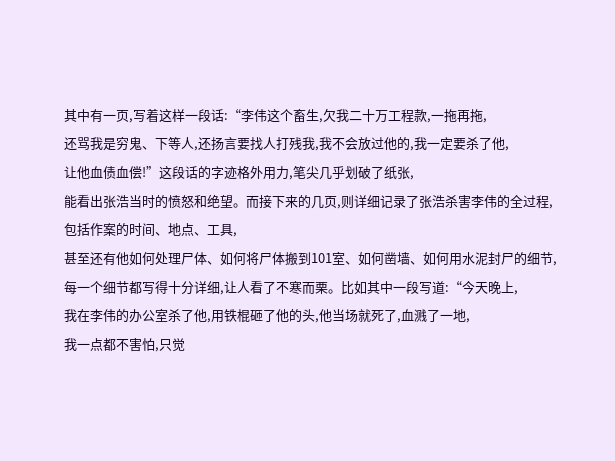其中有一页,写着这样一段话:“李伟这个畜生,欠我二十万工程款,一拖再拖,
还骂我是穷鬼、下等人,还扬言要找人打残我,我不会放过他的,我一定要杀了他,
让他血债血偿!”这段话的字迹格外用力,笔尖几乎划破了纸张,
能看出张浩当时的愤怒和绝望。而接下来的几页,则详细记录了张浩杀害李伟的全过程,
包括作案的时间、地点、工具,
甚至还有他如何处理尸体、如何将尸体搬到101室、如何凿墙、如何用水泥封尸的细节,
每一个细节都写得十分详细,让人看了不寒而栗。比如其中一段写道:“今天晚上,
我在李伟的办公室杀了他,用铁棍砸了他的头,他当场就死了,血溅了一地,
我一点都不害怕,只觉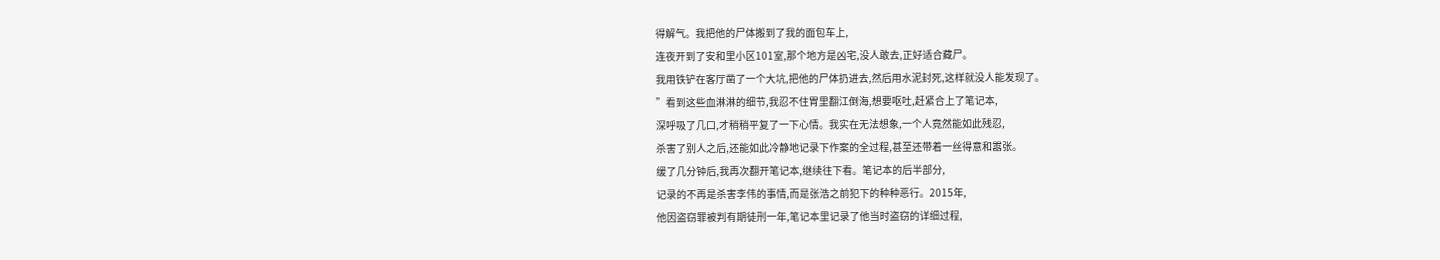得解气。我把他的尸体搬到了我的面包车上,
连夜开到了安和里小区101室,那个地方是凶宅,没人敢去,正好适合藏尸。
我用铁铲在客厅凿了一个大坑,把他的尸体扔进去,然后用水泥封死,这样就没人能发现了。
”看到这些血淋淋的细节,我忍不住胃里翻江倒海,想要呕吐,赶紧合上了笔记本,
深呼吸了几口,才稍稍平复了一下心情。我实在无法想象,一个人竟然能如此残忍,
杀害了别人之后,还能如此冷静地记录下作案的全过程,甚至还带着一丝得意和嚣张。
缓了几分钟后,我再次翻开笔记本,继续往下看。笔记本的后半部分,
记录的不再是杀害李伟的事情,而是张浩之前犯下的种种恶行。2015年,
他因盗窃罪被判有期徒刑一年,笔记本里记录了他当时盗窃的详细过程,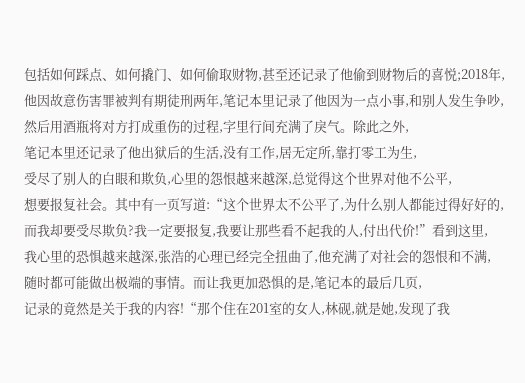包括如何踩点、如何撬门、如何偷取财物,甚至还记录了他偷到财物后的喜悦;2018年,
他因故意伤害罪被判有期徒刑两年,笔记本里记录了他因为一点小事,和别人发生争吵,
然后用酒瓶将对方打成重伤的过程,字里行间充满了戾气。除此之外,
笔记本里还记录了他出狱后的生活,没有工作,居无定所,靠打零工为生,
受尽了别人的白眼和欺负,心里的怨恨越来越深,总觉得这个世界对他不公平,
想要报复社会。其中有一页写道:“这个世界太不公平了,为什么别人都能过得好好的,
而我却要受尽欺负?我一定要报复,我要让那些看不起我的人,付出代价!”看到这里,
我心里的恐惧越来越深,张浩的心理已经完全扭曲了,他充满了对社会的怨恨和不满,
随时都可能做出极端的事情。而让我更加恐惧的是,笔记本的最后几页,
记录的竟然是关于我的内容!“那个住在201室的女人,林砚,就是她,发现了我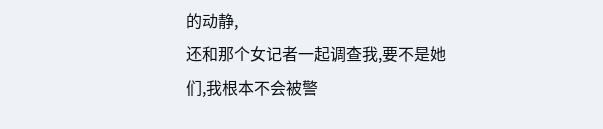的动静,
还和那个女记者一起调查我,要不是她们,我根本不会被警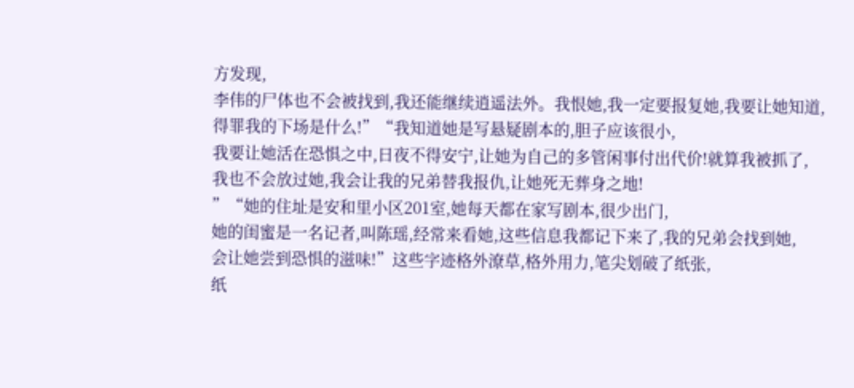方发现,
李伟的尸体也不会被找到,我还能继续逍遥法外。我恨她,我一定要报复她,我要让她知道,
得罪我的下场是什么!”“我知道她是写悬疑剧本的,胆子应该很小,
我要让她活在恐惧之中,日夜不得安宁,让她为自己的多管闲事付出代价!就算我被抓了,
我也不会放过她,我会让我的兄弟替我报仇,让她死无葬身之地!
”“她的住址是安和里小区201室,她每天都在家写剧本,很少出门,
她的闺蜜是一名记者,叫陈瑶,经常来看她,这些信息我都记下来了,我的兄弟会找到她,
会让她尝到恐惧的滋味!”这些字迹格外潦草,格外用力,笔尖划破了纸张,
纸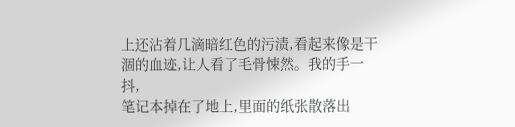上还沾着几滴暗红色的污渍,看起来像是干涸的血迹,让人看了毛骨悚然。我的手一抖,
笔记本掉在了地上,里面的纸张散落出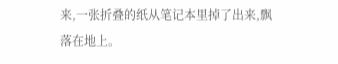来,一张折叠的纸从笔记本里掉了出来,飘落在地上。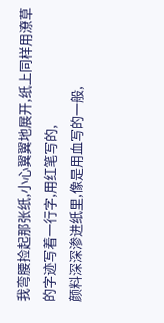我弯腰捡起那张纸,小心翼翼地展开,纸上同样用潦草的字迹写着一行字,用红笔写的,
颜料深深渗进纸里,像是用血写的一般,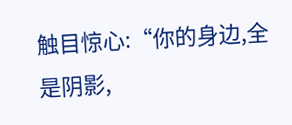触目惊心:“你的身边,全是阴影,